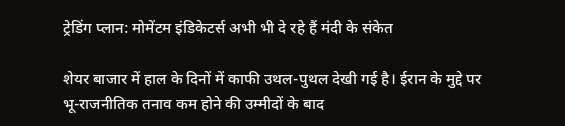ट्रेडिंग प्लान: मोमेंटम इंडिकेटर्स अभी भी दे रहे हैं मंदी के संकेत

शेयर बाजार में हाल के दिनों में काफी उथल-पुथल देखी गई है। ईरान के मुद्दे पर भू-राजनीतिक तनाव कम होने की उम्मीदों के बाद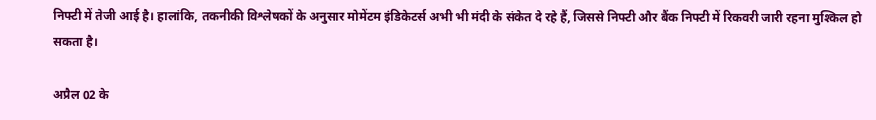निफ्टी में तेजी आई है। हालांकि, तकनीकी विश्लेषकों के अनुसार मोमेंटम इंडिकेटर्स अभी भी मंदी के संकेत दे रहे हैं, जिससे निफ्टी और बैंक निफ्टी में रिकवरी जारी रहना मुश्किल हो सकता है।

अप्रैल 02 के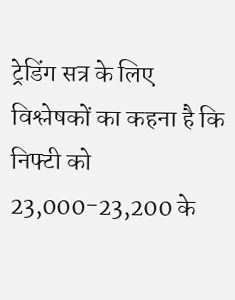ट्रेडिंग सत्र के लिए विश्लेषकों का कहना है कि निफ्टी को 23,000-23,200 के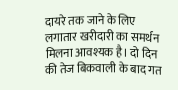दायरे तक जाने के लिए लगातार खरीदारी का समर्थन मिलना आवश्यक है। दो दिन की तेज बिकवाली के बाद गत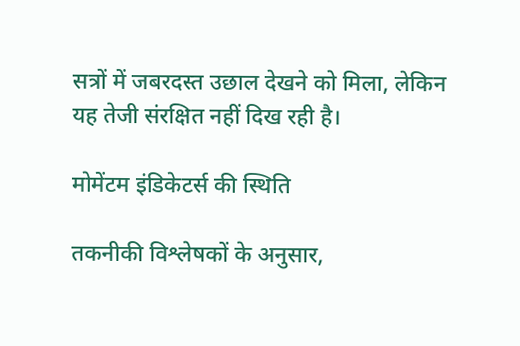सत्रों में जबरदस्त उछाल देखने को मिला, लेकिन यह तेजी संरक्षित नहीं दिख रही है।

मोमेंटम इंडिकेटर्स की स्थिति

तकनीकी विश्लेषकों के अनुसार,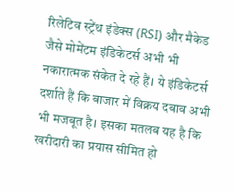रिलेटिव स्ट्रेंथ इंडेक्स (RSI) और मैकेड जैसे मोमेंटम इंडिकेटर्स अभी भी नकारात्मक संकेत दे रहे हैं। ये इंडिकेटर्स दर्शाते हैं कि बाजार में विक्रय दबाव अभी भी मजबूत है। इसका मतलब यह है कि खरीदारी का प्रयास सीमित हो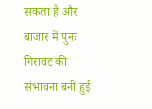सकता है और बाजार में पुनः गिरावट की संभावना बनी हुई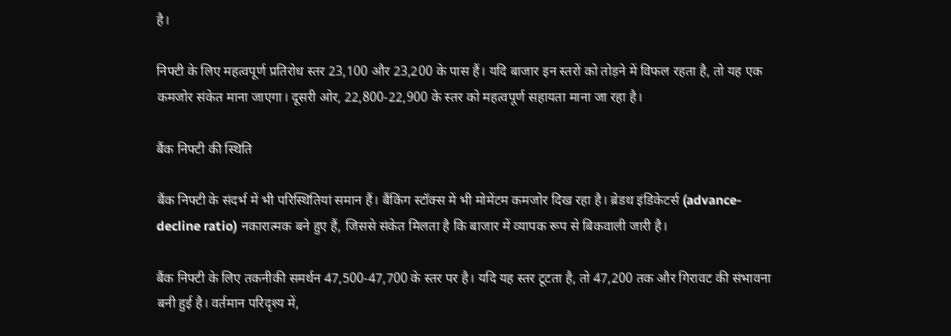है।

निफ्टी के लिए महत्वपूर्ण प्रतिरोध स्तर 23,100 और 23,200 के पास हैं। यदि बाजार इन स्तरों को तोड़ने में विफल रहता है, तो यह एक कमजोर संकेत माना जाएगा। दूसरी ओर, 22,800-22,900 के स्तर को महत्वपूर्ण सहायता माना जा रहा है।

बैंक निफ्टी की स्थिति

बैंक निफ्टी के संदर्भ में भी परिस्थितियां समान हैं। बैंकिंग स्टॉक्स में भी मोमेंटम कमजोर दिख रहा है। ब्रेडथ इंडिकेटर्स (advance-decline ratio) नकारात्मक बने हुए हैं, जिससे संकेत मिलता है कि बाजार में व्यापक रूप से बिकवाली जारी है।

बैंक निफ्टी के लिए तकनीकी समर्थन 47,500-47,700 के स्तर पर है। यदि यह स्तर टूटता है, तो 47,200 तक और गिरावट की संभावना बनी हुई है। वर्तमान परिदृश्य में,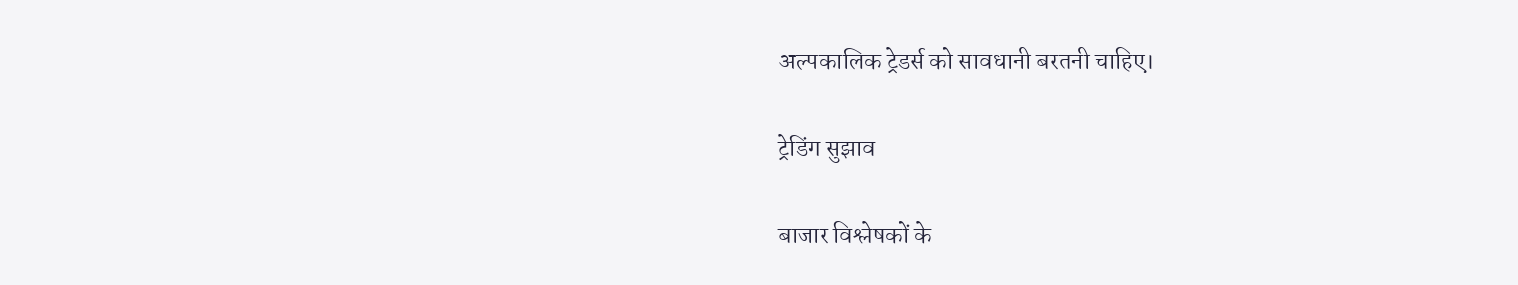अल्पकालिक ट्रेडर्स को सावधानी बरतनी चाहिए।

ट्रेडिंग सुझाव

बाजार विश्लेषकों के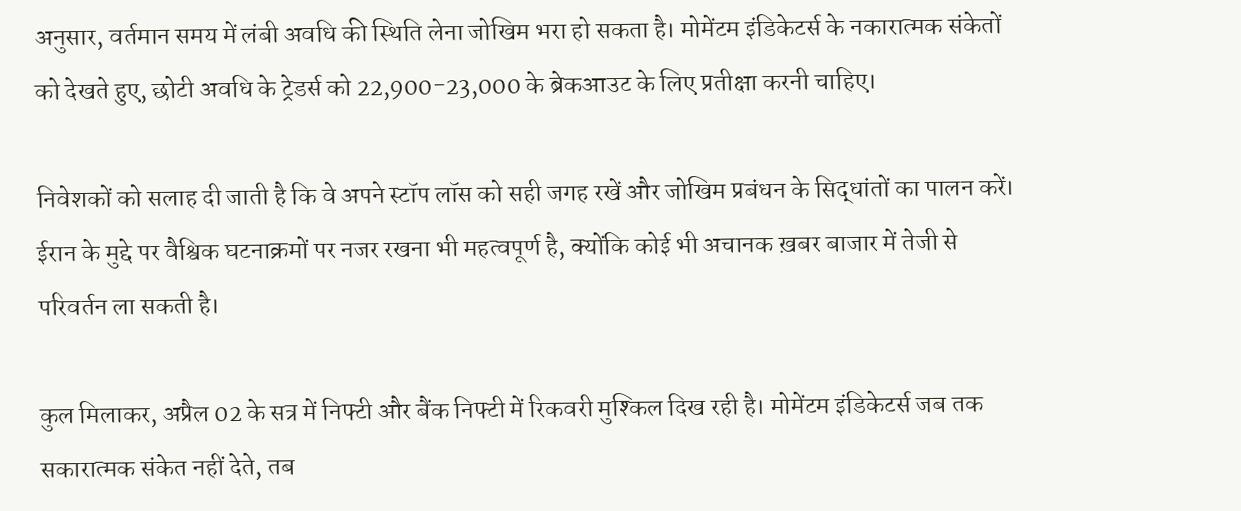अनुसार, वर्तमान समय में लंबी अवधि की स्थिति लेना जोखिम भरा हो सकता है। मोमेंटम इंडिकेटर्स के नकारात्मक संकेतों को देखते हुए, छोटी अवधि के ट्रेडर्स को 22,900-23,000 के ब्रेकआउट के लिए प्रतीक्षा करनी चाहिए।

निवेशकों को सलाह दी जाती है कि वे अपने स्टॉप लॉस को सही जगह रखें और जोखिम प्रबंधन के सिद्धांतों का पालन करें। ईरान के मुद्दे पर वैश्विक घटनाक्रमों पर नजर रखना भी महत्वपूर्ण है, क्योंकि कोई भी अचानक ख़बर बाजार में तेजी से परिवर्तन ला सकती है।

कुल मिलाकर, अप्रैल 02 के सत्र में निफ्टी और बैंक निफ्टी में रिकवरी मुश्किल दिख रही है। मोमेंटम इंडिकेटर्स जब तक सकारात्मक संकेत नहीं देते, तब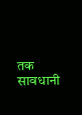तक सावधानी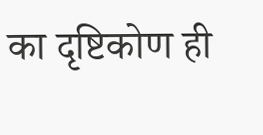का दृष्टिकोण ही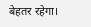बेहतर रहेगा।